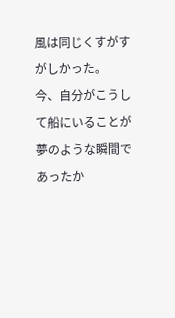風は同じくすがすがしかった。
今、自分がこうして船にいることが夢のような瞬間であったか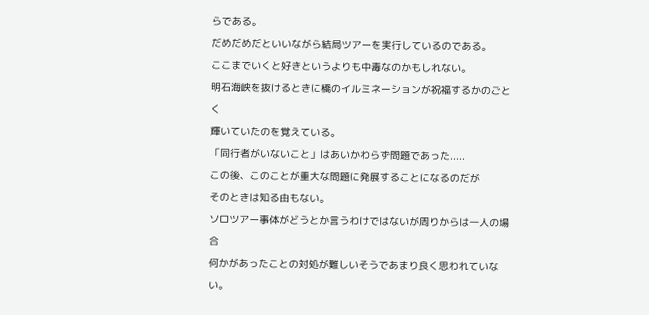らである。
だめだめだといいながら結局ツアーを実行しているのである。
ここまでいくと好きというよりも中毒なのかもしれない。
明石海峡を抜けるときに橋のイルミネーションが祝福するかのごとく
輝いていたのを覚えている。
「同行者がいないこと」はあいかわらず問題であった.....
この後、このことが重大な問題に発展することになるのだが
そのときは知る由もない。
ソロツアー事体がどうとか言うわけではないが周りからは一人の場合
何かがあったことの対処が難しいそうであまり良く思われていない。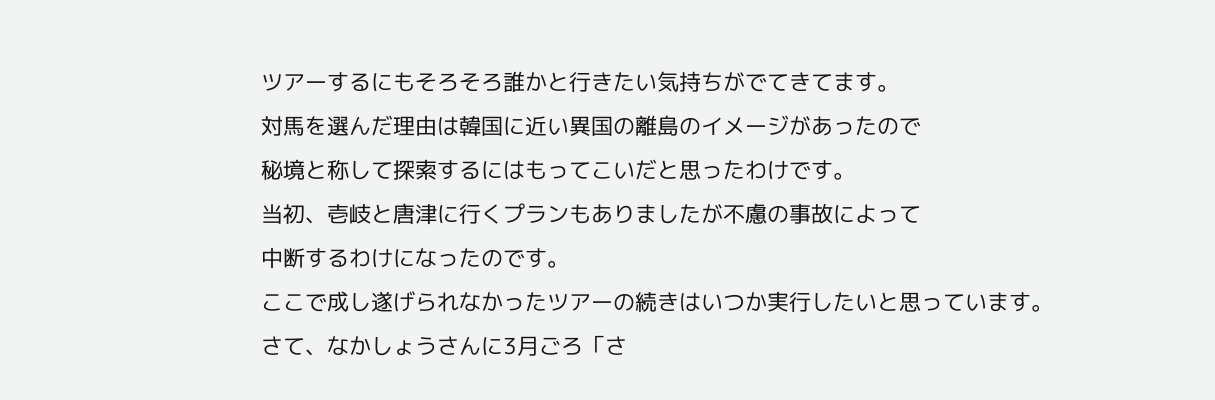ツアーするにもそろそろ誰かと行きたい気持ちがでてきてます。
対馬を選んだ理由は韓国に近い異国の離島のイメージがあったので
秘境と称して探索するにはもってこいだと思ったわけです。
当初、壱岐と唐津に行くプランもありましたが不慮の事故によって
中断するわけになったのです。
ここで成し遂げられなかったツアーの続きはいつか実行したいと思っています。
さて、なかしょうさんに3月ごろ「さ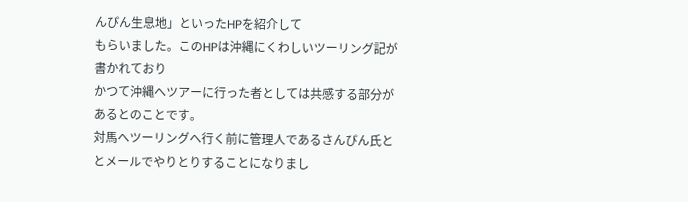んぴん生息地」といったHPを紹介して
もらいました。このHPは沖縄にくわしいツーリング記が書かれており
かつて沖縄へツアーに行った者としては共感する部分があるとのことです。
対馬へツーリングへ行く前に管理人であるさんぴん氏と
とメールでやりとりすることになりまし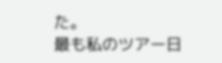た。
最も私のツアー日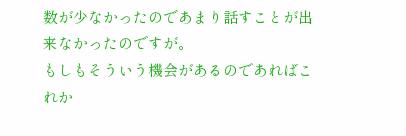数が少なかったのであまり話すことが出来なかったのですが。
もしもそういう機会があるのであればこれか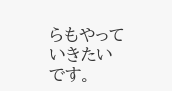らもやっていきたいです。